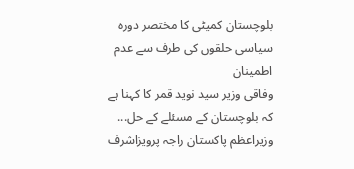بلوچستان کمیٹی کا مختصر دورہ سیاسی حلقوں کی طرف سے عدم اطمینان
وفاقی وزیر سید نوید قمر کا کہنا ہے کہ بلوچستان کے مسئلے کے حل...
وزیراعظم پاکستان راجہ پرویزاشرف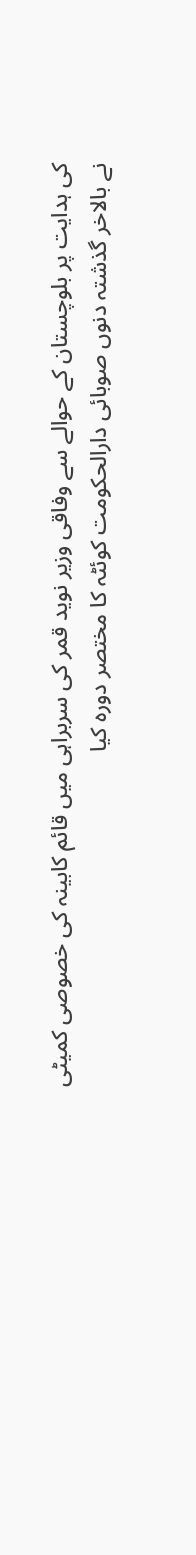کی ہدایت پر بلوچستان کے حوالے سے وفاقی وزیر نوید قمر کی سربراہی میں قائم کابینہ کی خصوصی کمیٹی نے بالاخر گذشتہ دنوں صوبائی دارالحکومت کوئٹہ کا مختصر دورہ کیا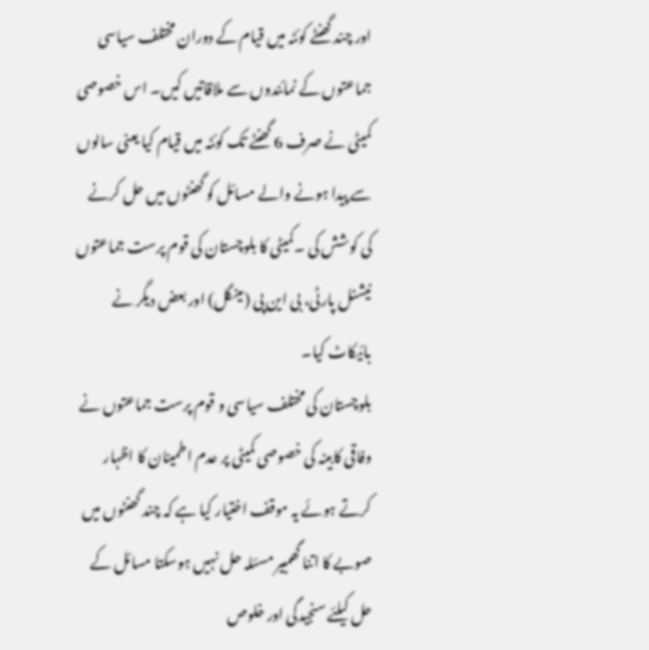اور چند گھنٹے کوئٹہ میں قیام کے دوران مختلف سیاسی جماعتوں کے نمائندوں سے ملاقاتیں کیں۔ اس خصوصی کمیٹی نے صرف 6 گھنٹے تک کوئٹہ میں قیام کیا یعنی سالوں سے پیدا ہونے والے مسائل کو گھنٹوں میں حل کرنے کی کوشش کی ۔کمیٹی کا بلوچستان کی قوم پرست جماعتوں نیشنل پارٹی، بی این پی (مینگل) اور بعض دیگر نے بائیکاٹ کیا۔
بلوچستان کی مختلف سیاسی و قوم پرست جماعتوں نے وفاقی کابینہ کی خصوصی کمیٹی پر عدم اطمینان کا اظہار کرتے ہوئے یہ موقف اختیار کیا ہے کہ چند گھنٹوں میں صوبے کا اتنا گھمبیر مسئلہ حل نہیں ہوسکتا مسائل کے حل کیلئے سنجیدگی اور خلوص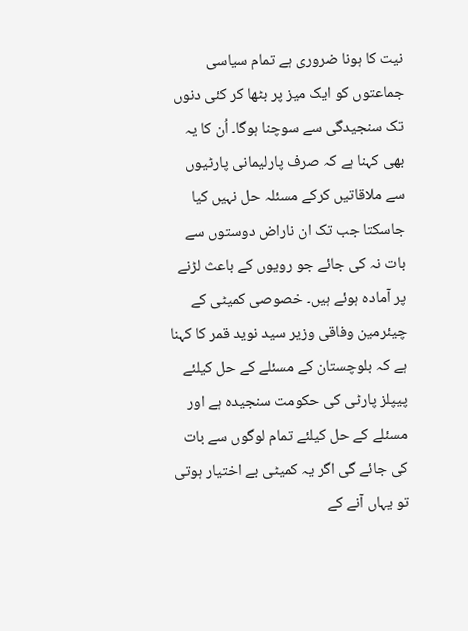نیت کا ہونا ضروری ہے تمام سیاسی جماعتوں کو ایک میز پر بٹھا کر کئی دنوں تک سنجیدگی سے سوچنا ہوگا۔ اُن کا یہ بھی کہنا ہے کہ صرف پارلیمانی پارٹیوں سے ملاقاتیں کرکے مسئلہ حل نہیں کیا جاسکتا جب تک ان ناراض دوستوں سے بات نہ کی جائے جو رویوں کے باعث لڑنے پر آمادہ ہوئے ہیں۔ خصوصی کمیٹی کے چیئرمین وفاقی وزیر سید نوید قمر کا کہنا ہے کہ بلوچستان کے مسئلے کے حل کیلئے پیپلز پارٹی کی حکومت سنجیدہ ہے اور مسئلے کے حل کیلئے تمام لوگوں سے بات کی جائے گی اگر یہ کمیٹی بے اختیار ہوتی تو یہاں آنے کے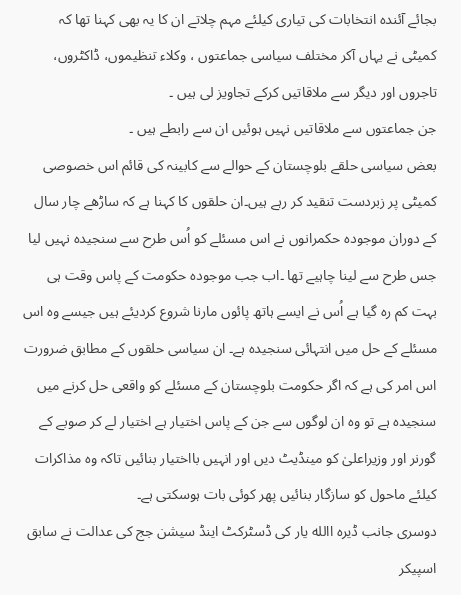بجائے آئندہ انتخابات کی تیاری کیلئے مہم چلاتے ان کا یہ بھی کہنا تھا کہ کمیٹی نے یہاں آکر مختلف سیاسی جماعتوں ، وکلاء تنظیموں، ڈاکٹروں، تاجروں اور دیگر سے ملاقاتیں کرکے تجاویز لی ہیں ۔
جن جماعتوں سے ملاقاتیں نہیں ہوئیں ان سے رابطے ہیں ۔
بعض سیاسی حلقے بلوچستان کے حوالے سے کابینہ کی قائم اس خصوصی کمیٹی پر زبردست تنقید کر رہے ہیں۔ان حلقوں کا کہنا ہے کہ ساڑھے چار سال کے دوران موجودہ حکمرانوں نے اس مسئلے کو اُس طرح سے سنجیدہ نہیں لیا جس طرح سے لینا چاہیے تھا ۔اب جب موجودہ حکومت کے پاس وقت ہی بہت کم رہ گیا ہے اُس نے ایسے ہاتھ پائوں مارنا شروع کردیئے ہیں جیسے وہ اس مسئلے کے حل میں انتہائی سنجیدہ ہے۔ ان سیاسی حلقوں کے مطابق ضرورت اس امر کی ہے کہ اگر حکومت بلوچستان کے مسئلے کو واقعی حل کرنے میں سنجیدہ ہے تو وہ ان لوگوں سے جن کے پاس اختیار ہے اختیار لے کر صوبے کے گورنر اور وزیراعلیٰ کو مینڈیٹ دیں اور انہیں بااختیار بنائیں تاکہ وہ مذاکرات کیلئے ماحول کو سازگار بنائیں پھر کوئی بات ہوسکتی ہے۔
دوسری جانب ڈیرہ االله یار کی ڈسٹرکٹ اینڈ سیشن جج کی عدالت نے سابق اسپیکر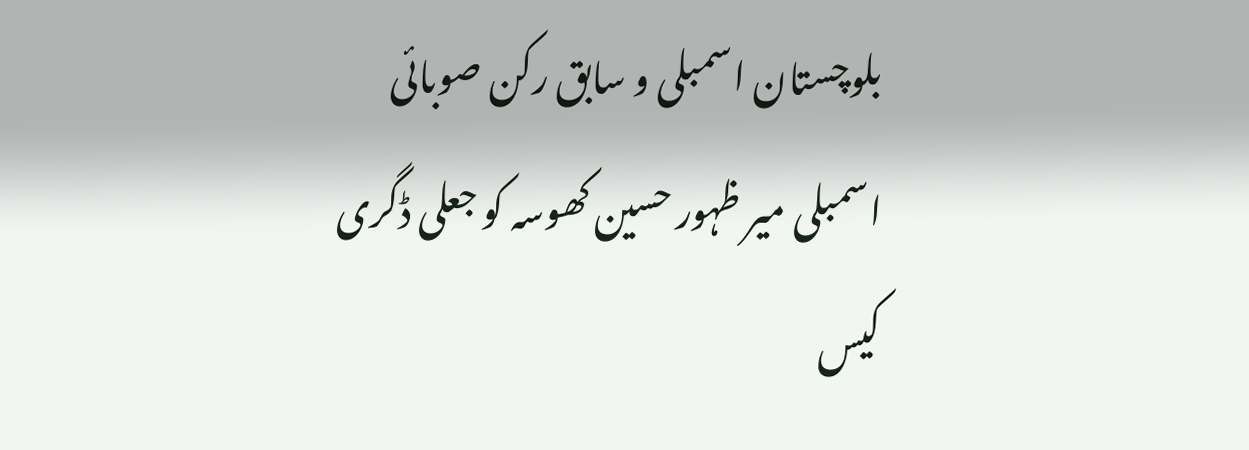بلوچستان اسمبلی و سابق رکن صوبائی اسمبلی میر ظہور حسین کھوسہ کو جعلی ڈگری کیس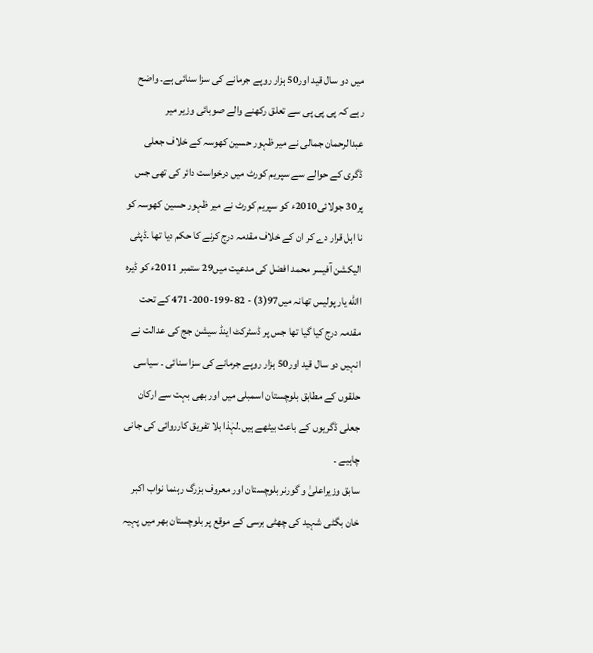میں دو سال قید اور50 ہزار روپے جرمانے کی سزا سنائی ہے۔ واضح رہے کہ پی پی پی سے تعلق رکھنے والے صوبائی وزیر میر عبدالرحمان جمالی نے میر ظہور حسین کھوسہ کے خلاف جعلی ڈگری کے حوالے سے سپریم کورٹ میں درخواست دائر کی تھی جس پر30 جولائی2010ء کو سپریم کورٹ نے میر ظہور حسین کھوسہ کو نا اہل قرار دے کر ان کے خلاف مقدمہ درج کرنے کا حکم دیا تھا ۔ڈپٹی الیکشن آفیسر محمد افضل کی مدعیت میں29 ستمبر 2011ء کو ڈیرہ االله یار پولیس تھانہ میں97(3) - 82-199-200-471 کے تحت مقدمہ درج کیا گیا تھا جس پر ڈسٹرکٹ اینڈ سیشن جج کی عدالت نے انہیں دو سال قید اور50 ہزار روپے جرمانے کی سزا سنائی ۔ سیاسی حلقوں کے مطابق بلوچستان اسمبلی میں اور بھی بہت سے ارکان جعلی ڈگریوں کے باعث بیٹھے ہیں۔لہٰذا بلا تفریق کارروائی کی جانی چاہیے ۔
سابق وزیراعلیٰ و گورنر بلوچستان اور معروف بزرگ رہنما نواب اکبر خان بگٹی شہید کی چھٹی برسی کے موقع پر بلوچستان بھر میں پہیہ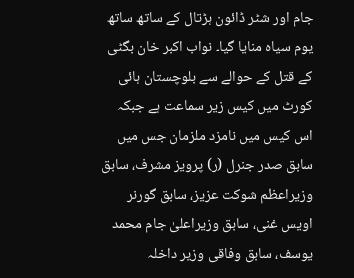جام اور شٹر ڈائون ہڑتال کے ساتھ ساتھ یوم سیاہ منایا گیا۔ نواب اکبر خان بگٹی کے قتل کے حوالے سے بلوچستان ہائی کورٹ میں کیس زیر سماعت ہے جبکہ اس کیس میں نامزد ملزمان جس میں سابق صدر جنرل (ر) پرویز مشرف، سابق وزیراعظم شوکت عزیز، سابق گورنر اویس غنی، سابق وزیراعلیٰ جام محمد یوسف، سابق وفاقی وزیر داخلہ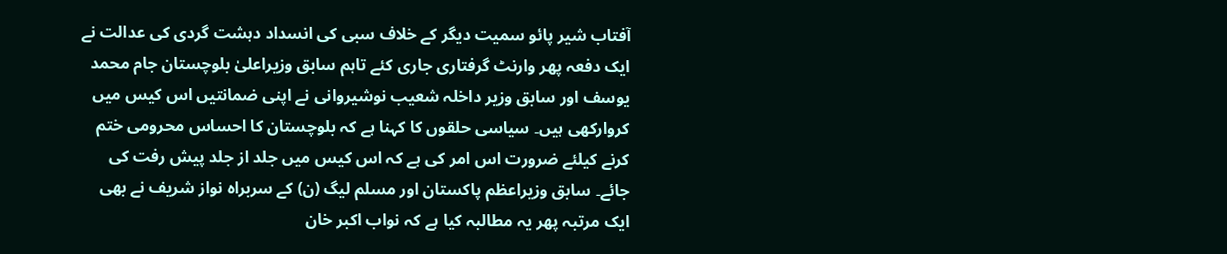آفتاب شیر پائو سمیت دیگر کے خلاف سبی کی انسداد دہشت گردی کی عدالت نے ایک دفعہ پھر وارنٹ گرفتاری جاری کئے تاہم سابق وزیراعلیٰ بلوچستان جام محمد یوسف اور سابق وزیر داخلہ شعیب نوشیروانی نے اپنی ضمانتیں اس کیس میں کروارکھی ہیں۔ سیاسی حلقوں کا کہنا ہے کہ بلوچستان کا احساس محرومی ختم کرنے کیلئے ضرورت اس امر کی ہے کہ اس کیس میں جلد از جلد پیش رفت کی جائے۔ سابق وزیراعظم پاکستان اور مسلم لیگ (ن) کے سربراہ نواز شریف نے بھی ایک مرتبہ پھر یہ مطالبہ کیا ہے کہ نواب اکبر خان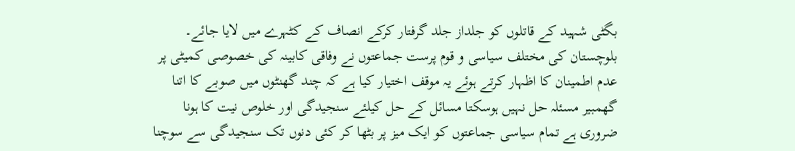بگٹی شہید کے قاتلوں کو جلداز جلد گرفتار کرکے انصاف کے کٹہرے میں لایا جائے۔
بلوچستان کی مختلف سیاسی و قوم پرست جماعتوں نے وفاقی کابینہ کی خصوصی کمیٹی پر عدم اطمینان کا اظہار کرتے ہوئے یہ موقف اختیار کیا ہے کہ چند گھنٹوں میں صوبے کا اتنا گھمبیر مسئلہ حل نہیں ہوسکتا مسائل کے حل کیلئے سنجیدگی اور خلوص نیت کا ہونا ضروری ہے تمام سیاسی جماعتوں کو ایک میز پر بٹھا کر کئی دنوں تک سنجیدگی سے سوچنا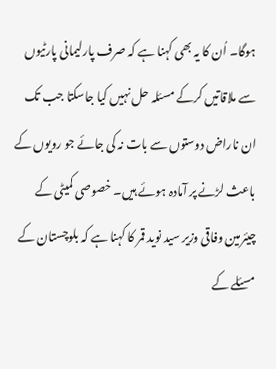ہوگا۔ اُن کا یہ بھی کہنا ہے کہ صرف پارلیمانی پارٹیوں سے ملاقاتیں کرکے مسئلہ حل نہیں کیا جاسکتا جب تک ان ناراض دوستوں سے بات نہ کی جائے جو رویوں کے باعث لڑنے پر آمادہ ہوئے ہیں۔ خصوصی کمیٹی کے چیئرمین وفاقی وزیر سید نوید قمر کا کہنا ہے کہ بلوچستان کے مسئلے کے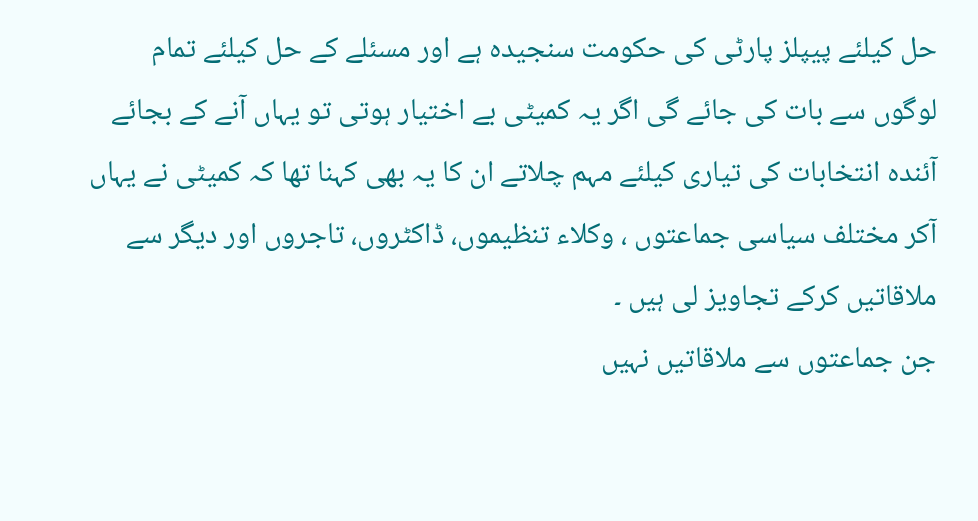حل کیلئے پیپلز پارٹی کی حکومت سنجیدہ ہے اور مسئلے کے حل کیلئے تمام لوگوں سے بات کی جائے گی اگر یہ کمیٹی بے اختیار ہوتی تو یہاں آنے کے بجائے آئندہ انتخابات کی تیاری کیلئے مہم چلاتے ان کا یہ بھی کہنا تھا کہ کمیٹی نے یہاں آکر مختلف سیاسی جماعتوں ، وکلاء تنظیموں، ڈاکٹروں، تاجروں اور دیگر سے ملاقاتیں کرکے تجاویز لی ہیں ۔
جن جماعتوں سے ملاقاتیں نہیں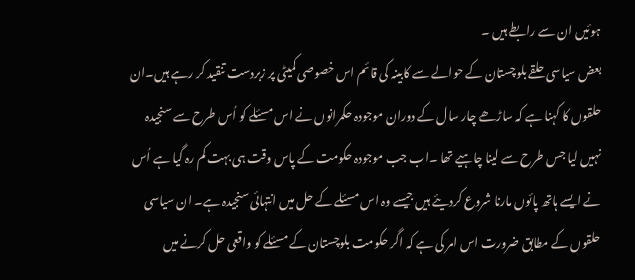ہوئیں ان سے رابطے ہیں ۔
بعض سیاسی حلقے بلوچستان کے حوالے سے کابینہ کی قائم اس خصوصی کمیٹی پر زبردست تنقید کر رہے ہیں۔ان حلقوں کا کہنا ہے کہ ساڑھے چار سال کے دوران موجودہ حکمرانوں نے اس مسئلے کو اُس طرح سے سنجیدہ نہیں لیا جس طرح سے لینا چاہیے تھا ۔اب جب موجودہ حکومت کے پاس وقت ہی بہت کم رہ گیا ہے اُس نے ایسے ہاتھ پائوں مارنا شروع کردیئے ہیں جیسے وہ اس مسئلے کے حل میں انتہائی سنجیدہ ہے۔ ان سیاسی حلقوں کے مطابق ضرورت اس امر کی ہے کہ اگر حکومت بلوچستان کے مسئلے کو واقعی حل کرنے میں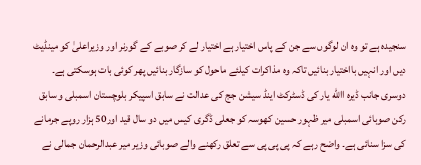سنجیدہ ہے تو وہ ان لوگوں سے جن کے پاس اختیار ہے اختیار لے کر صوبے کے گورنر اور وزیراعلیٰ کو مینڈیٹ دیں اور انہیں بااختیار بنائیں تاکہ وہ مذاکرات کیلئے ماحول کو سازگار بنائیں پھر کوئی بات ہوسکتی ہے۔
دوسری جانب ڈیرہ االله یار کی ڈسٹرکٹ اینڈ سیشن جج کی عدالت نے سابق اسپیکر بلوچستان اسمبلی و سابق رکن صوبائی اسمبلی میر ظہور حسین کھوسہ کو جعلی ڈگری کیس میں دو سال قید اور50 ہزار روپے جرمانے کی سزا سنائی ہے۔ واضح رہے کہ پی پی پی سے تعلق رکھنے والے صوبائی وزیر میر عبدالرحمان جمالی نے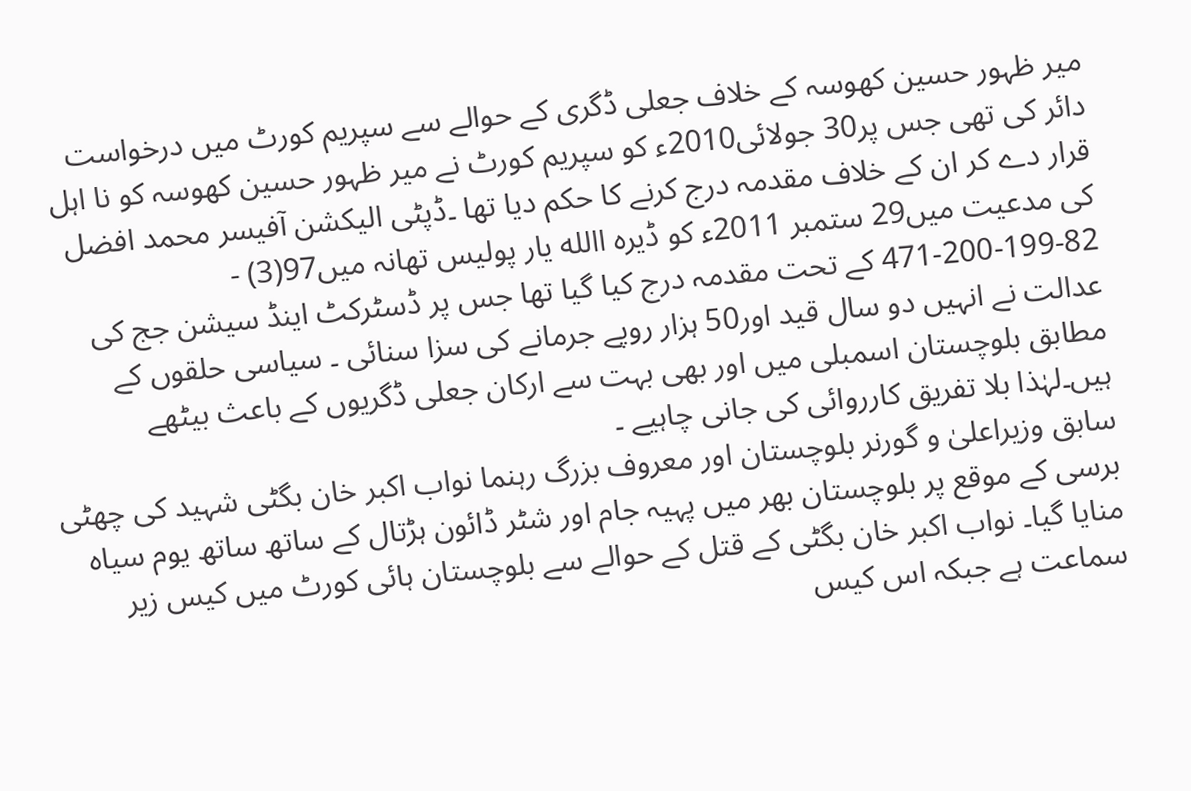میر ظہور حسین کھوسہ کے خلاف جعلی ڈگری کے حوالے سے سپریم کورٹ میں درخواست دائر کی تھی جس پر30 جولائی2010ء کو سپریم کورٹ نے میر ظہور حسین کھوسہ کو نا اہل قرار دے کر ان کے خلاف مقدمہ درج کرنے کا حکم دیا تھا ۔ڈپٹی الیکشن آفیسر محمد افضل کی مدعیت میں29 ستمبر 2011ء کو ڈیرہ االله یار پولیس تھانہ میں97(3) - 82-199-200-471 کے تحت مقدمہ درج کیا گیا تھا جس پر ڈسٹرکٹ اینڈ سیشن جج کی عدالت نے انہیں دو سال قید اور50 ہزار روپے جرمانے کی سزا سنائی ۔ سیاسی حلقوں کے مطابق بلوچستان اسمبلی میں اور بھی بہت سے ارکان جعلی ڈگریوں کے باعث بیٹھے ہیں۔لہٰذا بلا تفریق کارروائی کی جانی چاہیے ۔
سابق وزیراعلیٰ و گورنر بلوچستان اور معروف بزرگ رہنما نواب اکبر خان بگٹی شہید کی چھٹی برسی کے موقع پر بلوچستان بھر میں پہیہ جام اور شٹر ڈائون ہڑتال کے ساتھ ساتھ یوم سیاہ منایا گیا۔ نواب اکبر خان بگٹی کے قتل کے حوالے سے بلوچستان ہائی کورٹ میں کیس زیر سماعت ہے جبکہ اس کیس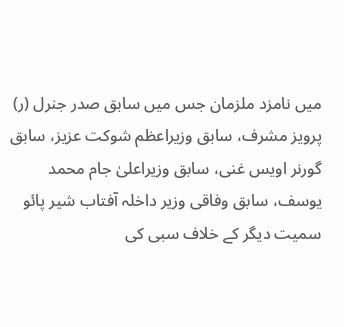میں نامزد ملزمان جس میں سابق صدر جنرل (ر) پرویز مشرف، سابق وزیراعظم شوکت عزیز، سابق گورنر اویس غنی، سابق وزیراعلیٰ جام محمد یوسف، سابق وفاقی وزیر داخلہ آفتاب شیر پائو سمیت دیگر کے خلاف سبی کی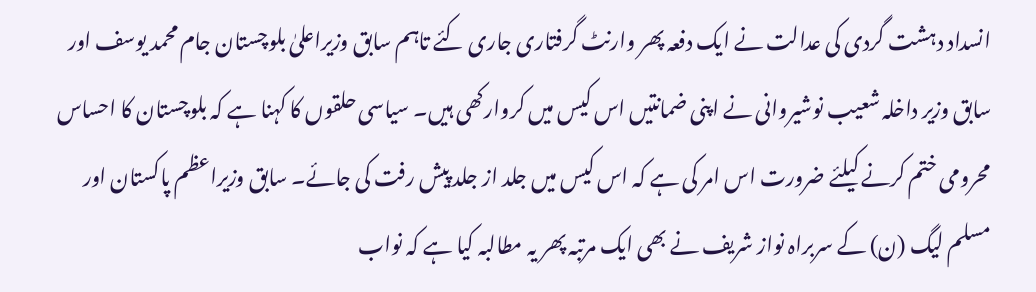انسداد دہشت گردی کی عدالت نے ایک دفعہ پھر وارنٹ گرفتاری جاری کئے تاہم سابق وزیراعلیٰ بلوچستان جام محمد یوسف اور سابق وزیر داخلہ شعیب نوشیروانی نے اپنی ضمانتیں اس کیس میں کروارکھی ہیں۔ سیاسی حلقوں کا کہنا ہے کہ بلوچستان کا احساس محرومی ختم کرنے کیلئے ضرورت اس امر کی ہے کہ اس کیس میں جلد از جلد پیش رفت کی جائے۔ سابق وزیراعظم پاکستان اور مسلم لیگ (ن) کے سربراہ نواز شریف نے بھی ایک مرتبہ پھر یہ مطالبہ کیا ہے کہ نواب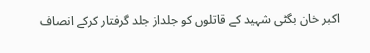اکبر خان بگٹی شہید کے قاتلوں کو جلداز جلد گرفتار کرکے انصاف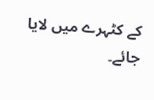کے کٹہرے میں لایا جائے۔